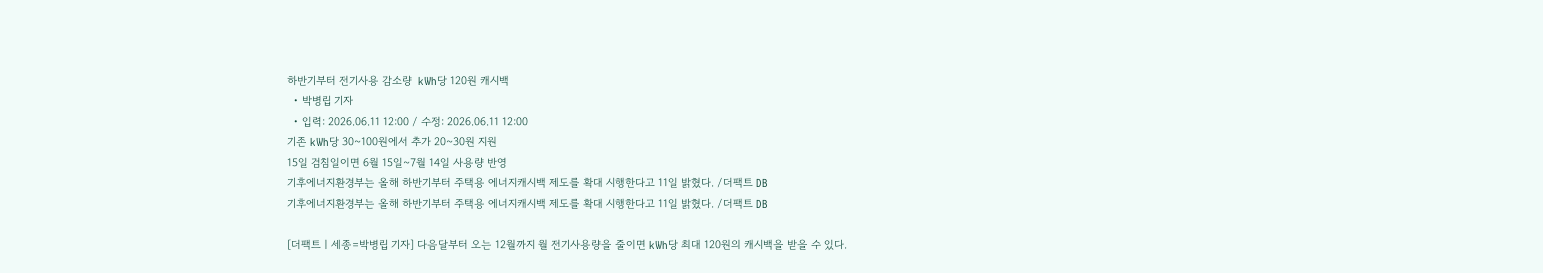하반기부터 전기사용 감소량  kWh당 120원 캐시백
  • 박병립 기자
  • 입력: 2026.06.11 12:00 / 수정: 2026.06.11 12:00
기존 kWh당 30~100원에서 추가 20~30원 지원
15일 검침일이면 6월 15일~7월 14일 사용량 반영
기후에너지환경부는 올해 하반기부터 주택용 에너지캐시백 제도를 확대 시행한다고 11일 밝혔다. /더팩트 DB
기후에너지환경부는 올해 하반기부터 주택용 에너지캐시백 제도를 확대 시행한다고 11일 밝혔다. /더팩트 DB

[더팩트ㅣ세종=박병립 기자] 다음달부터 오는 12월까지 월 전기사용량을 줄이면 kWh당 최대 120원의 캐시백을 받을 수 있다.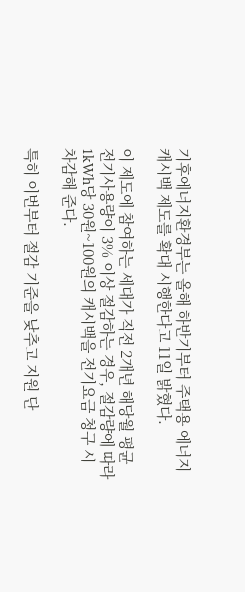기후에너지환경부는 올해 하반기부터 주택용 에너지캐시백 제도를 확대 시행한다고 11일 밝혔다.

이 제도에 참여하는 세대가 직전 2개년 해당월 평균 전기사용량이 3% 이상 절감하는 경우, 절감량에 따라 1kWh당 30원~100원의 캐시백을 전기요금 청구 시 차감해 준다.

특히 이번부터 절감 기준을 낮추고 지원 단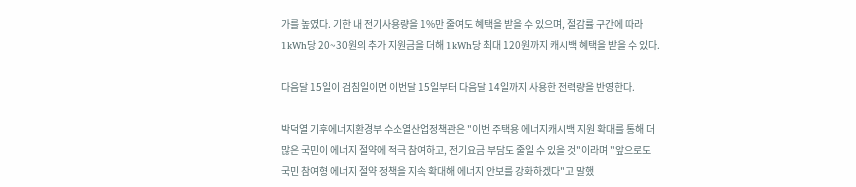가를 높였다. 기한 내 전기사용량을 1%만 줄여도 혜택을 받을 수 있으며, 절감률 구간에 따라 1kWh당 20~30원의 추가 지원금을 더해 1kWh당 최대 120원까지 캐시백 혜택을 받을 수 있다.

다음달 15일이 검침일이면 이번달 15일부터 다음달 14일까지 사용한 전력량을 반영한다.

박덕열 기후에너지환경부 수소열산업정책관은 "이번 주택용 에너지캐시백 지원 확대를 통해 더 많은 국민이 에너지 절약에 적극 참여하고, 전기요금 부담도 줄일 수 있을 것"이라며 "앞으로도 국민 참여형 에너지 절약 정책을 지속 확대해 에너지 안보를 강화하겠다"고 말했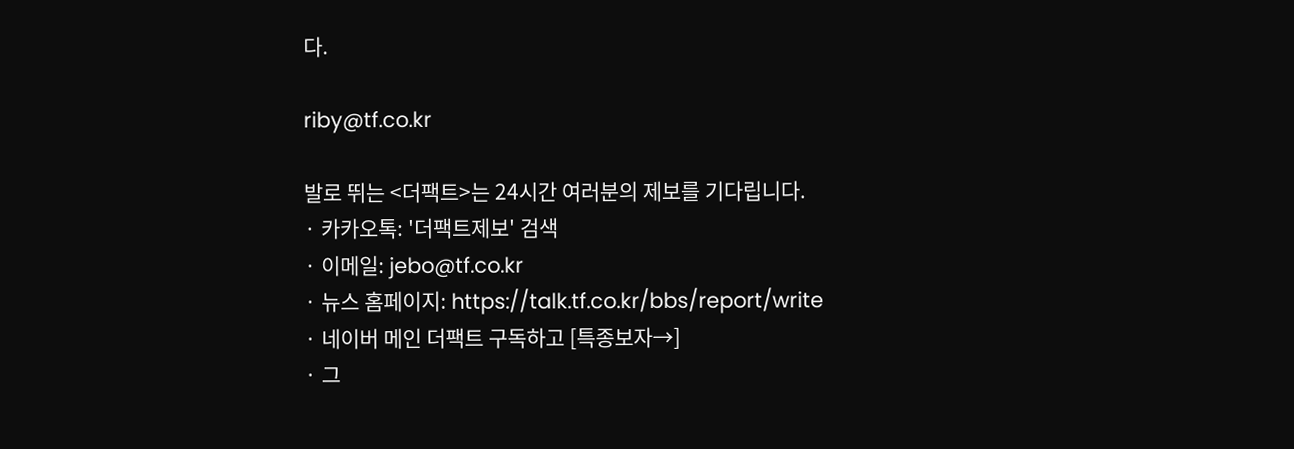다.

riby@tf.co.kr

발로 뛰는 <더팩트>는 24시간 여러분의 제보를 기다립니다.
· 카카오톡: '더팩트제보' 검색
· 이메일: jebo@tf.co.kr
· 뉴스 홈페이지: https://talk.tf.co.kr/bbs/report/write
· 네이버 메인 더팩트 구독하고 [특종보자→]
· 그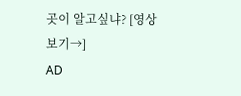곳이 알고싶냐? [영상보기→]
AD